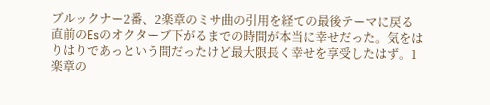ブルックナー2番、2楽章のミサ曲の引用を経ての最後テーマに戻る直前のEsのオクターブ下がるまでの時間が本当に幸せだった。気をはりはりであっという間だったけど最大限長く幸せを享受したはず。1楽章の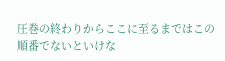圧巻の終わりからここに至るまではこの順番でないといけな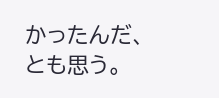かったんだ、とも思う。